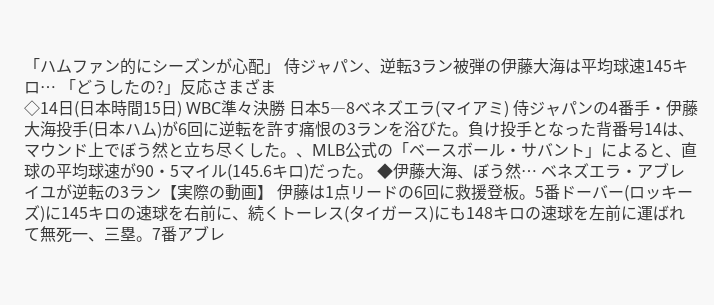「ハムファン的にシーズンが心配」 侍ジャパン、逆転3ラン被弾の伊藤大海は平均球速145キロ… 「どうしたの?」反応さまざま
◇14日(日本時間15日) WBC準々決勝 日本5―8ベネズエラ(マイアミ) 侍ジャパンの4番手・伊藤大海投手(日本ハム)が6回に逆転を許す痛恨の3ランを浴びた。負け投手となった背番号14は、マウンド上でぼう然と立ち尽くした。、MLB公式の「ベースボール・サバント」によると、直球の平均球速が90・5マイル(145.6キロ)だった。 ◆伊藤大海、ぼう然… ベネズエラ・アブレイユが逆転の3ラン【実際の動画】 伊藤は1点リードの6回に救援登板。5番ドーバー(ロッキーズ)に145キロの速球を右前に、続くトーレス(タイガース)にも148キロの速球を左前に運ばれて無死一、三塁。7番アブレ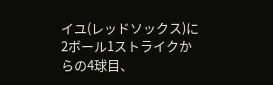イユ(レッドソックス)に2ボール1ストライクからの4球目、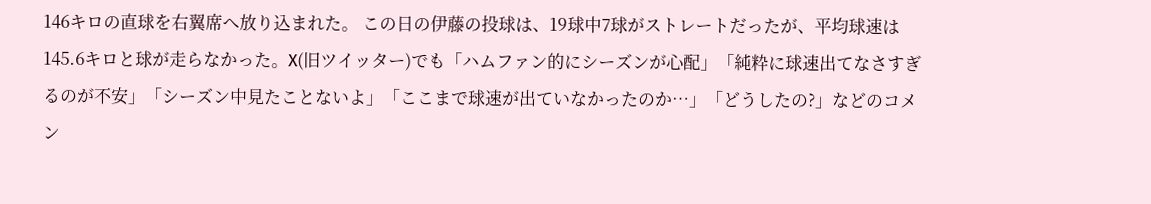146キロの直球を右翼席へ放り込まれた。 この日の伊藤の投球は、19球中7球がストレートだったが、平均球速は145.6キロと球が走らなかった。X(旧ツイッター)でも「ハムファン的にシーズンが心配」「純粋に球速出てなさすぎるのが不安」「シーズン中見たことないよ」「ここまで球速が出ていなかったのか…」「どうしたの?」などのコメン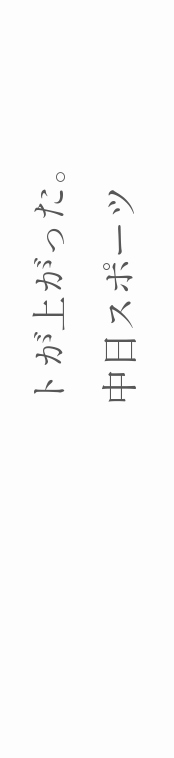トが上がった。
中日スポーツ